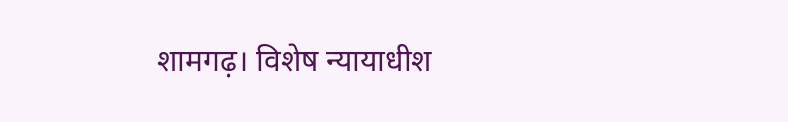शामगढ़। विशेष न्यायाधीश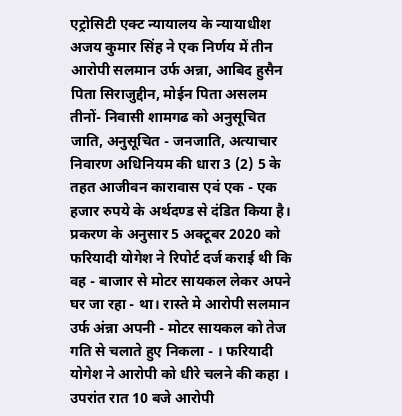एट्रोसिटी एक्ट न्यायालय के न्यायाधीश अजय कुमार सिंह ने एक निर्णय में तीन आरोपी सलमान उर्फ अन्ना, आबिद हुसैन पिता सिराजुद्दीन, मोईन पिता असलम तीनों- निवासी शामगढ को अनुसूचित जाति, अनुसूचित - जनजाति, अत्याचार निवारण अधिनियम की धारा 3 (2) 5 के तहत आजीवन कारावास एवं एक - एक हजार रुपये के अर्थदण्ड से दंडित किया है।
प्रकरण के अनुसार 5 अक्टूबर 2020 को फरियादी योगेश ने रिपोर्ट दर्ज कराई थी कि वह - बाजार से मोटर सायकल लेकर अपने घर जा रहा - था। रास्ते मे आरोपी सलमान उर्फ अंन्ना अपनी - मोटर सायकल को तेज गति से चलाते हुए निकला - । फरियादी योगेश ने आरोपी को धीरे चलने की कहा । उपरांत रात 10 बजे आरोपी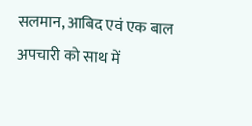सलमान, आबिद एवं एक बाल अपचारी को साथ में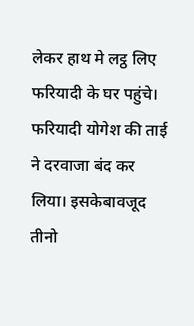लेकर हाथ मे लट्ठ लिए फरियादी के घर पहुंचे। फरियादी योगेश की ताई ने दरवाजा बंद कर लिया। इसकेबावजूद तीनो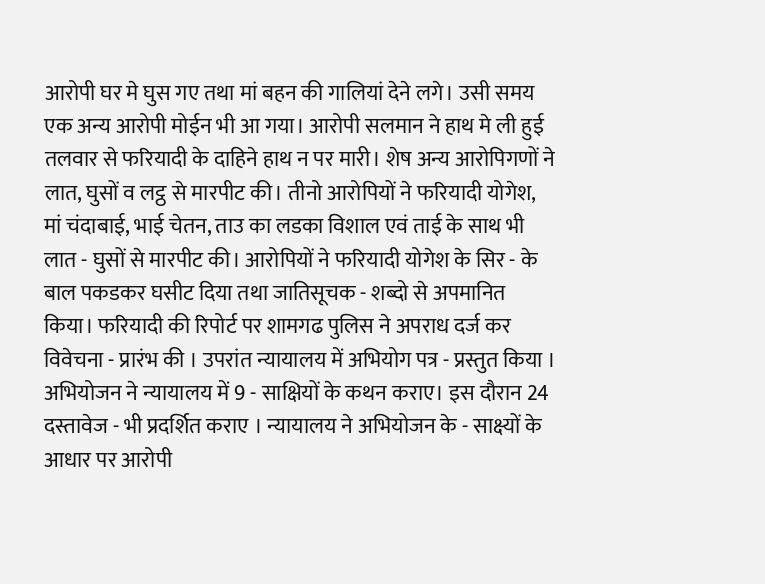आरोपी घर मे घुस गए तथा मां बहन की गालियां देने लगे। उसी समय एक अन्य आरोपी मोईन भी आ गया। आरोपी सलमान ने हाथ मे ली हुई तलवार से फरियादी के दाहिने हाथ न पर मारी। शेष अन्य आरोपिगणों ने लात, घुसों व लट्ठ से मारपीट की। तीनो आरोपियों ने फरियादी योगेश, मां चंदाबाई, भाई चेतन, ताउ का लडका विशाल एवं ताई के साथ भी लात - घुसों से मारपीट की। आरोपियों ने फरियादी योगेश के सिर - के बाल पकडकर घसीट दिया तथा जातिसूचक - शब्दो से अपमानित किया। फरियादी की रिपोर्ट पर शामगढ पुलिस ने अपराध दर्ज कर विवेचना - प्रारंभ की । उपरांत न्यायालय में अभियोग पत्र - प्रस्तुत किया । अभियोजन ने न्यायालय में 9 - साक्षियों के कथन कराए। इस दौरान 24 दस्तावेज - भी प्रदर्शित कराए । न्यायालय ने अभियोजन के - साक्ष्यों के आधार पर आरोपी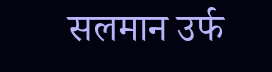सलमान उर्फ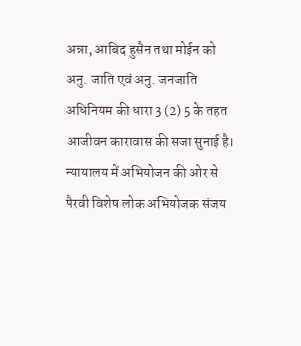अन्ना, आबिद हुसैन तथा मोईन को अनु. जाति एवं अनु. जनजाति अधिनियम की धारा 3 (2) 5 के तहत आजीवन कारावास की सजा सुनाई है। न्यायालय में अभियोजन की ओर से पैरवी विशेष लोक अभियोजक संजय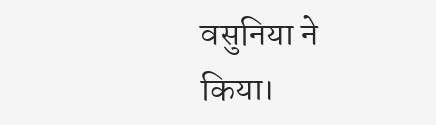वसुनिया ने किया।